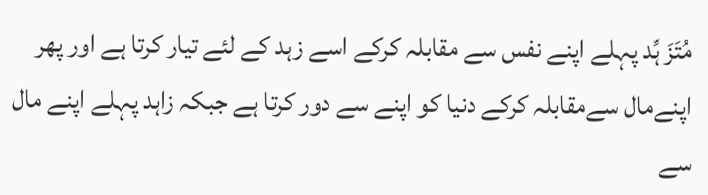مُتَزَ ہِّد پہلے اپنے نفس سے مقابلہ کرکے اسے زہد کے لئے تیار کرتا ہے اور پھر اپنےمال سےمقابلہ کرکے دنیا کو اپنے سے دور کرتا ہے جبکہ زاہد پہلے اپنے مال سے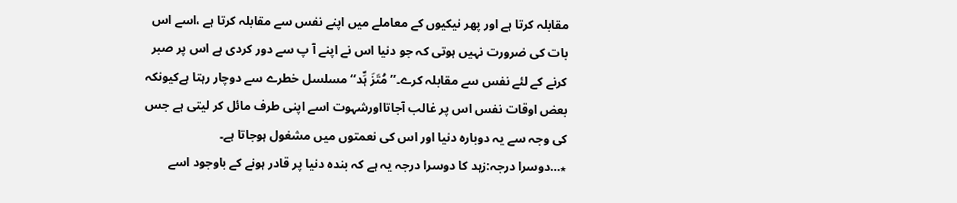مقابلہ کرتا ہے اور پھر نیکیوں کے معاملے میں اپنے نفس سے مقابلہ کرتا ہے ،اسے اس بات کی ضرورت نہیں ہوتی کہ جو دنیا اس نے اپنے آ پ سے دور کردی ہے اس پر صبر کرنے کے لئے نفس سے مقابلہ کرے۔’’مُتَزَ ہِّد‘‘مسلسل خطرے سے دوچار رہتا ہےکیونکہ بعض اوقات نفس اس پر غالب آجاتااورشہوت اسے اپنی طرف مائل کر لیتی ہے جس کی وجہ سے یہ دوبارہ دنیا اور اس کی نعمتوں میں مشغول ہوجاتا ہے۔
٭…دوسرا درجہ:زہد کا دوسرا درجہ یہ ہے کہ بندہ دنیا پر قادر ہونے کے باوجود اسے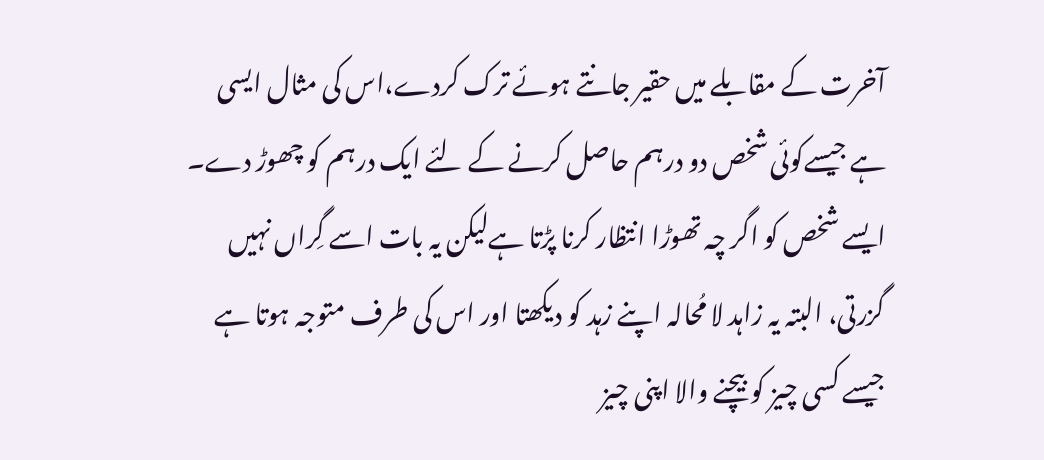آخرت کے مقابلے میں حقیر جانتے ہوئے ترک کردے،اس کی مثال ایسی ہے جیسےکوئی شخص دو درہم حاصل کرنے کے لئے ایک درہم کو چھوڑ دے۔ ایسے شخص کو اگر چہ تھوڑا انتظار کرنا پڑتا ہےلیکن یہ بات اسے گِراں نہیں گزرتی، البتہ یہ زاہد لا مُحالہ اپنے زہد کو دیکھتا اور اس کی طرف متوجہ ہوتا ہے جیسے کسی چیز کو بیچنے والا اپنی چیز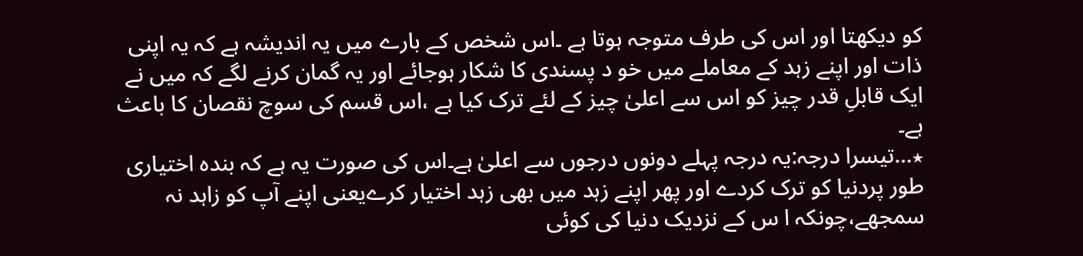کو دیکھتا اور اس کی طرف متوجہ ہوتا ہے ۔اس شخص کے بارے میں یہ اندیشہ ہے کہ یہ اپنی ذات اور اپنے زہد کے معاملے میں خو د پسندی کا شکار ہوجائے اور یہ گمان کرنے لگے کہ میں نے ایک قابلِ قدر چیز کو اس سے اعلیٰ چیز کے لئے ترک کیا ہے ،اس قسم کی سوچ نقصان کا باعث ہے۔
٭…تیسرا درجہ:یہ درجہ پہلے دونوں درجوں سے اعلیٰ ہے۔اس کی صورت یہ ہے کہ بندہ اختیاری طور پردنیا کو ترک کردے اور پھر اپنے زہد میں بھی زہد اختیار کرےیعنی اپنے آپ کو زاہد نہ سمجھے،چونکہ ا س کے نزدیک دنیا کی کوئی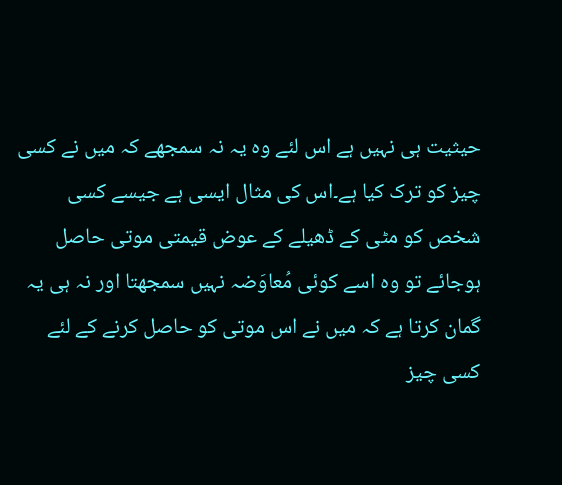حیثیت ہی نہیں ہے اس لئے وہ یہ نہ سمجھے کہ میں نے کسی چیز کو ترک کیا ہے۔اس کی مثال ایسی ہے جیسے کسی شخص کو مٹی کے ڈھیلے کے عوض قیمتی موتی حاصل ہوجائے تو وہ اسے کوئی مُعاوَضہ نہیں سمجھتا اور نہ ہی یہ گمان کرتا ہے کہ میں نے اس موتی کو حاصل کرنے کے لئے کسی چیز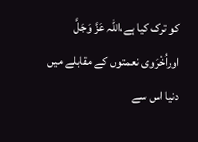کو ترک کیا ہے،اللہ عَزَّ وَجَلَّ اوراُخْرَوی نعمتوں کے مقابلے میں دنیا اس سے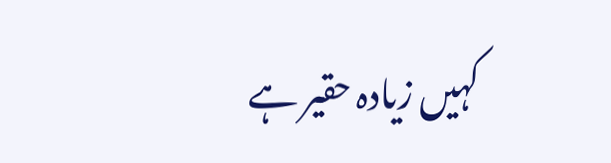کہیں زیادہ حقیر ہے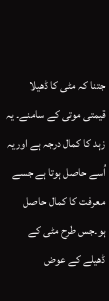جتنا کہ مٹی کا ڈھیلا قیمتی موتی کے سامنے۔ یہ زہد کا کمال درجہ ہے اوریہ اُسے حاصل ہوتا ہے جسے معرفت کا کمال حاصل ہو۔جس طرح مٹی کے ڈھیلے کے عوض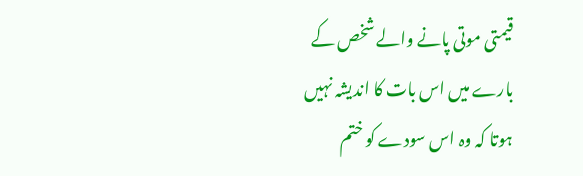قیمتی موتی پانے والے شخص کے بارے میں اس بات کا اندیشہ نہیں ہوتا کہ وہ اس سودے کو ختم